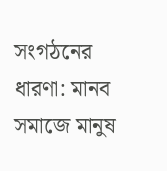সংগঠনের ধারণা: মানব সমাজে মানুষ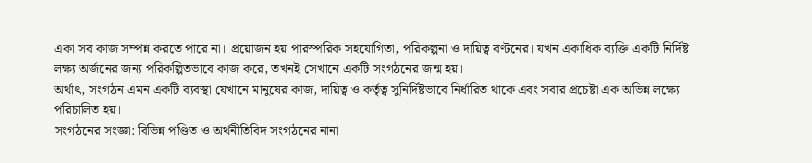একা সব কাজ সম্পন্ন করতে পারে না। প্রয়োজন হয় পারস্পরিক সহযোগিতা, পরিকল্পনা ও দায়িত্ব বণ্টনের। যখন একাধিক ব্যক্তি একটি নির্দিষ্ট লক্ষ্য অর্জনের জন্য পরিকল্পিতভাবে কাজ করে, তখনই সেখানে একটি সংগঠনের জন্ম হয়।
অর্থাৎ, সংগঠন এমন একটি ব্যবস্থা যেখানে মানুষের কাজ, দায়িত্ব ও কর্তৃত্ব সুনির্দিষ্টভাবে নির্ধারিত থাকে এবং সবার প্রচেষ্টা এক অভিন্ন লক্ষ্যে পরিচালিত হয়।
সংগঠনের সংজ্ঞা: বিভিন্ন পণ্ডিত ও অর্থনীতিবিদ সংগঠনের নানা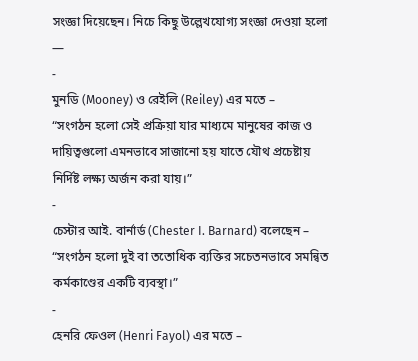সংজ্ঞা দিয়েছেন। নিচে কিছু উল্লেখযোগ্য সংজ্ঞা দেওয়া হলো —
-
মুনডি (Mooney) ও রেইলি (Reiley) এর মতে –
“সংগঠন হলো সেই প্রক্রিয়া যার মাধ্যমে মানুষের কাজ ও দায়িত্বগুলো এমনভাবে সাজানো হয় যাতে যৌথ প্রচেষ্টায় নির্দিষ্ট লক্ষ্য অর্জন করা যায়।”
-
চেস্টার আই. বার্নার্ড (Chester I. Barnard) বলেছেন –
“সংগঠন হলো দুই বা ততোধিক ব্যক্তির সচেতনভাবে সমন্বিত কর্মকাণ্ডের একটি ব্যবস্থা।”
-
হেনরি ফেওল (Henri Fayol) এর মতে –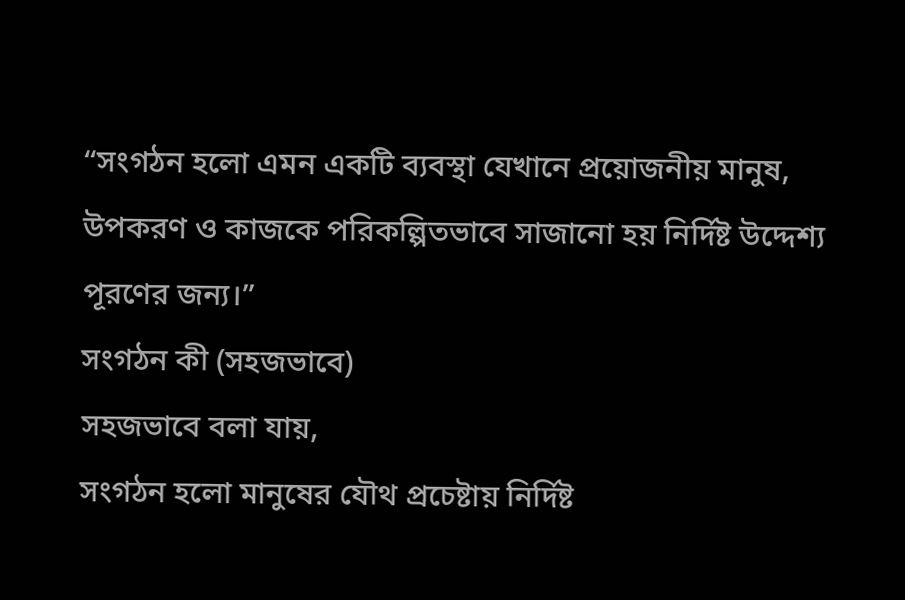“সংগঠন হলো এমন একটি ব্যবস্থা যেখানে প্রয়োজনীয় মানুষ, উপকরণ ও কাজকে পরিকল্পিতভাবে সাজানো হয় নির্দিষ্ট উদ্দেশ্য পূরণের জন্য।”
সংগঠন কী (সহজভাবে)
সহজভাবে বলা যায়,
সংগঠন হলো মানুষের যৌথ প্রচেষ্টায় নির্দিষ্ট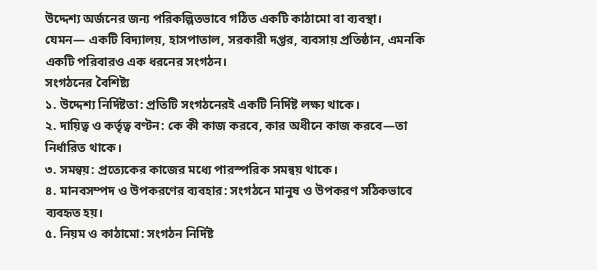উদ্দেশ্য অর্জনের জন্য পরিকল্পিতভাবে গঠিত একটি কাঠামো বা ব্যবস্থা।
যেমন— একটি বিদ্যালয়, হাসপাতাল, সরকারী দপ্তর, ব্যবসায় প্রতিষ্ঠান, এমনকি একটি পরিবারও এক ধরনের সংগঠন।
সংগঠনের বৈশিষ্ট্য
১. উদ্দেশ্য নির্দিষ্টতা: প্রতিটি সংগঠনেরই একটি নির্দিষ্ট লক্ষ্য থাকে।
২. দায়িত্ব ও কর্তৃত্ব বণ্টন: কে কী কাজ করবে, কার অধীনে কাজ করবে—তা নির্ধারিত থাকে।
৩. সমন্বয়: প্রত্যেকের কাজের মধ্যে পারস্পরিক সমন্বয় থাকে।
৪. মানবসম্পদ ও উপকরণের ব্যবহার: সংগঠনে মানুষ ও উপকরণ সঠিকভাবে ব্যবহৃত হয়।
৫. নিয়ম ও কাঠামো: সংগঠন নির্দিষ্ট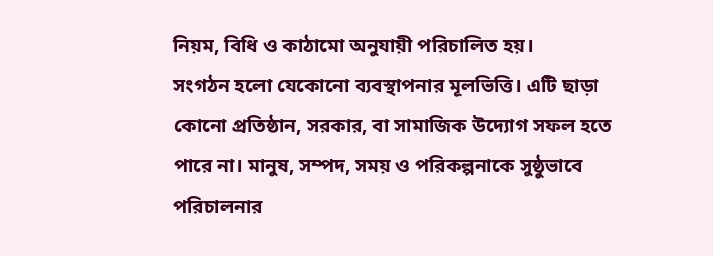নিয়ম, বিধি ও কাঠামো অনুযায়ী পরিচালিত হয়।
সংগঠন হলো যেকোনো ব্যবস্থাপনার মূলভিত্তি। এটি ছাড়া কোনো প্রতিষ্ঠান, সরকার, বা সামাজিক উদ্যোগ সফল হতে পারে না। মানুষ, সম্পদ, সময় ও পরিকল্পনাকে সুষ্ঠুভাবে পরিচালনার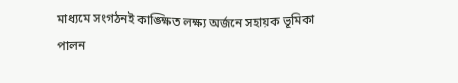মাধ্যমে সংগঠনই কাঙ্ক্ষিত লক্ষ্য অর্জনে সহায়ক ভূমিকা পালন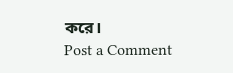করে।
Post a Comment